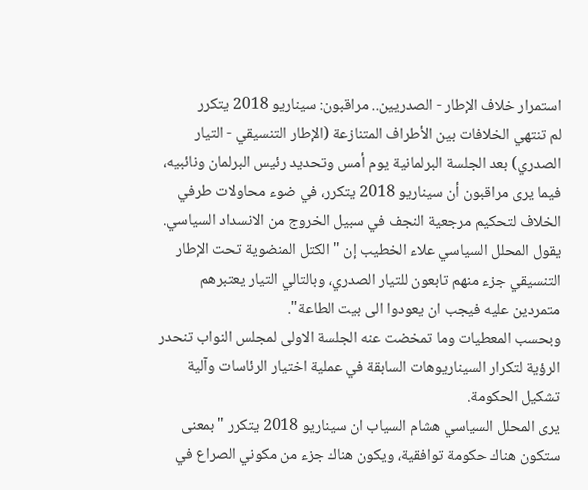استمرار خلاف الإطار - الصدريين.. مراقبون: سيناريو 2018 يتكرر
لم تنتهي الخلافات بين الأطراف المتنازعة (الإطار التنسيقي - التيار الصدري) بعد الجلسة البرلمانية يوم أمس وتحديد رئيس البرلمان ونائبيه، فيما يرى مراقبون أن سيناريو 2018 يتكرر، في ضوء محاولات طرفي الخلاف لتحكيم مرجعية النجف في سبيل الخروج من الانسداد السياسي.
يقول المحلل السياسي علاء الخطيب إن "الكتل المنضوية تحت الإطار التنسيقي جزء منهم تابعون للتيار الصدري، وبالتالي التيار يعتبرهم متمردين عليه فيجب ان يعودوا الى بيت الطاعة".
وبحسب المعطيات وما تمخضت عنه الجلسة الاولى لمجلس النواب تنحدر الرؤية لتكرار السيناريوهات السابقة في عملية اختيار الرئاسات وآلية تشكيل الحكومة.
يرى المحلل السياسي هشام السياب ان سيناريو 2018 يتكرر "بمعنى ستكون هناك حكومة توافقية، ويكون هناك جزء من مكوني الصراع في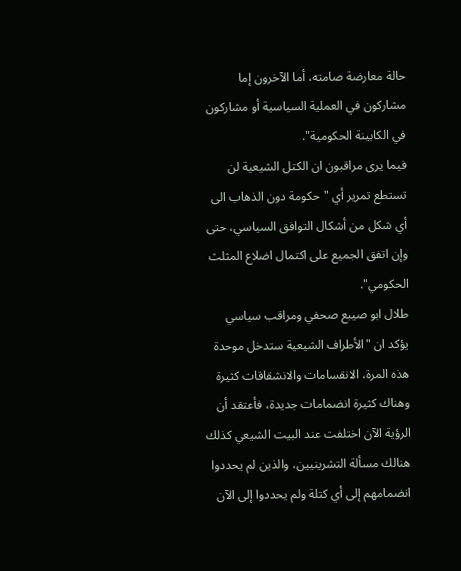حالة معارضة صامته، أما الآخرون إما مشاركون في العملية السياسية أو مشاركون في الكابينة الحكومية".
فيما يرى مراقبون ان الكتل الشيعية لن تستطع تمرير أي "حكومة دون الذهاب الى أي شكل من أشكال التوافق السياسي، حتى وإن اتفق الجميع على اكتمال اضلاع المثلث الحكومي".
طلال ابو صيبع صحفي ومراقب سياسي يؤكد ان "الأطراف الشيعية ستدخل موحدة هذه المرة، الانقسامات والانشقاقات كثيرة وهناك كثيرة انضمامات جديدة، فأعتقد أن الرؤية الآن اختلفت عند البيت الشيعي كذلك هنالك مسألة التشرينيين، والذين لم يحددوا انضمامهم إلى أي كتلة ولم يحددوا إلى الآن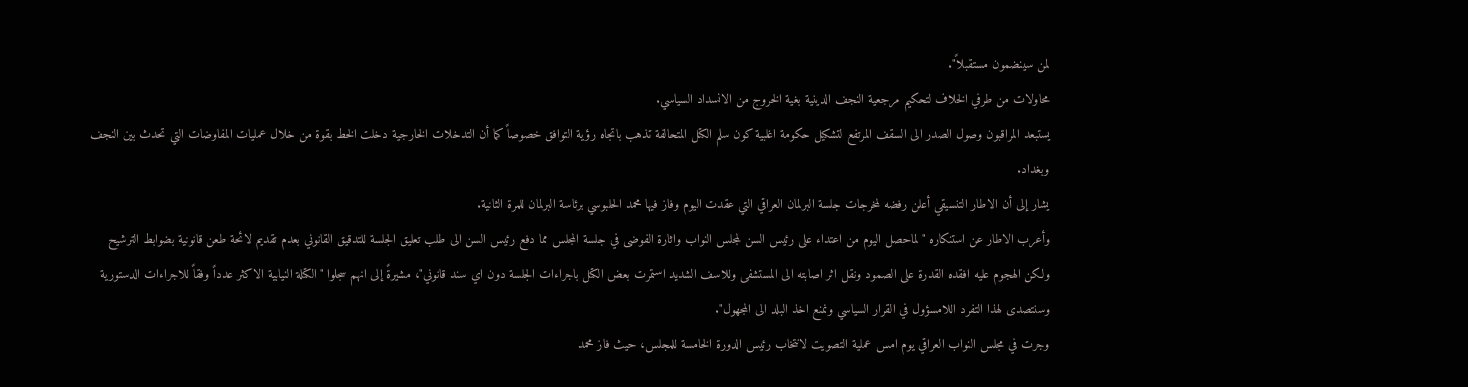لمن سينضمون مستقبلاً".
محاولات من طرفي الخلاف لتحكيم مرجعية النجف الدينية بغية الخروج من الانسداد السياسي.
يستبعد المراقبون وصول الصدر الى السقف المرتفع لتشكيل حكومة اغلبية كون سلم الكتل المتحالفة تذهب باتجاه رؤية التوافق خصوصاً كما أن التدخلات الخارجية دخلت الخط بقوة من خلال عمليات المفاوضات التي تحدث بين النجف وبغداد.
يشار إلى أن الاطار التنسيقي أعلن رفضه لمخرجات جلسة البرلمان العراقي التي عقدت اليوم وفاز فيها محمد الحلبوسي برئاسة البرلمان للمرة الثانية.
وأعرب الاطار عن استنكاره "لماحصل اليوم من اعتداء على رئيس السن لمجلس النواب واثارة الفوضى في جلسة المجلس مما دفع رئيس السن الى طلب تعليق الجلسة للتدقيق القانوني بعدم تقديم لائحة طعن قانونية بضوابط الترشيح ولكن الهجوم عليه افقده القدرة على الصمود ونقل اثر اصابته الى المستشفى وللاسف الشديد استمرت بعض الكتل باجراءات الجلسة دون اي سند قانوني"، مشيرةً إلى انهم سجلوا "الكتلة النيابية الاكثر عدداً وفقاً للاجراءات الدستورية وسنتصدى لهذا التفرد اللامسؤول في القرار السياسي ونمنع اخذ البلد الى المجهول".
وجرت في مجلس النواب العراقي يوم امس عملية التصويت لانتخاب رئيس الدورة الخامسة للمجلس، حيث فاز محمد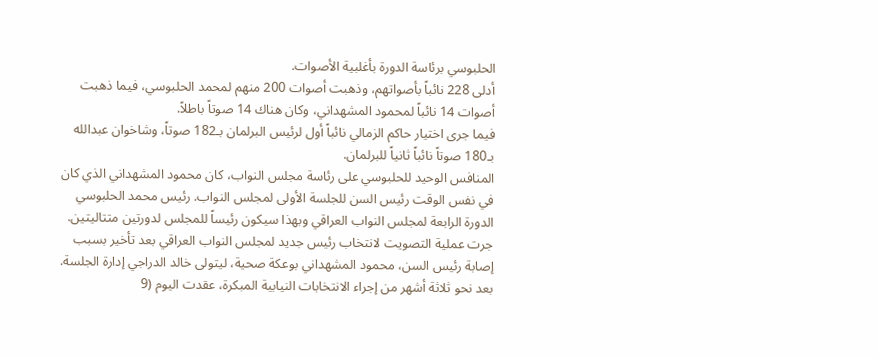الحلبوسي برئاسة الدورة بأغلبية الأصوات.
أدلى 228 نائباً بأصواتهم، وذهبت أصوات 200 منهم لمحمد الحلبوسي، فيما ذهبت أصوات 14 نائباً لمحمود المشهداني، وكان هناك 14 صوتاً باطلاً.
فيما جرى اختيار حاكم الزمالي نائباً أول لرئيس البرلمان بـ182 صوتاً، وشاخوان عبدالله بـ180 صوتاً نائباً ثانياً للبرلمان.
المنافس الوحيد للحلبوسي على رئاسة مجلس النواب، كان محمود المشهداني الذي كان في نفس الوقت رئيس السن للجلسة الأولى لمجلس النواب. رئيس محمد الحلبوسي الدورة الرابعة لمجلس النواب العراقي وبهذا سيكون رئيساً للمجلس لدورتين متتاليتين.
جرت عملية التصويت لانتخاب رئيس جديد لمجلس النواب العراقي بعد تأخير بسبب إصابة رئيس السن، محمود المشهداني بوعكة صحية، ليتولى خالد الدراجي إدارة الجلسة.
بعد نحو ثلاثة أشهر من إجراء الانتخابات النيابية المبكرة، عقدت اليوم (9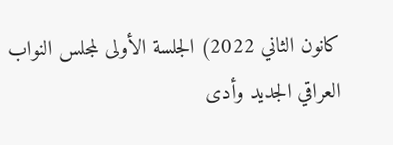كانون الثاني 2022) الجلسة الأولى لمجلس النواب العراقي الجديد وأدى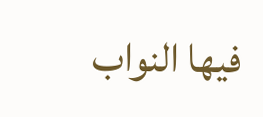فيها النواب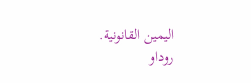اليمين القانونية.
روداو